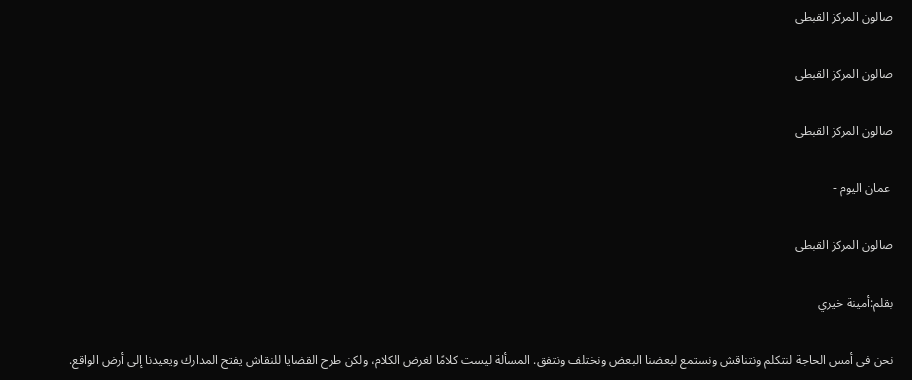صالون المركز القبطى

صالون المركز القبطى

صالون المركز القبطى

 عمان اليوم -

صالون المركز القبطى

بقلم:أمينة خيري

نحن فى أمس الحاجة لنتكلم ونتناقش ونستمع لبعضنا البعض ونختلف ونتفق. المسألة ليست كلامًا لغرض الكلام، ولكن طرح القضايا للنقاش يفتح المدارك ويعيدنا إلى أرض الواقع.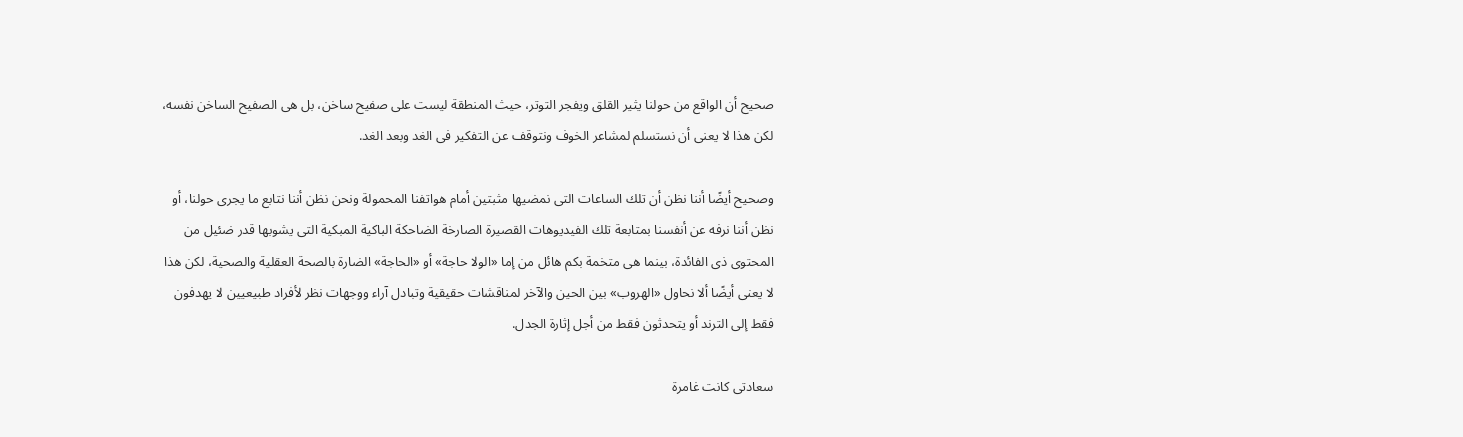صحيح أن الواقع من حولنا يثير القلق ويفجر التوتر، حيث المنطقة ليست على صفيح ساخن، بل هى الصفيح الساخن نفسه، لكن هذا لا يعنى أن نستسلم لمشاعر الخوف ونتوقف عن التفكير فى الغد وبعد الغد.

وصحيح أيضًا أننا نظن أن تلك الساعات التى نمضيها مثبتين أمام هواتفنا المحمولة ونحن نظن أننا نتابع ما يجرى حولنا، أو نظن أننا نرفه عن أنفسنا بمتابعة تلك الفيديوهات القصيرة الصارخة الضاحكة الباكية المبكية التى يشوبها قدر ضئيل من المحتوى ذى الفائدة، بينما هى متخمة بكم هائل من إما «الولا حاجة» أو «الحاجة» الضارة بالصحة العقلية والصحية، لكن هذا لا يعنى أيضًا ألا نحاول «الهروب» بين الحين والآخر لمناقشات حقيقية وتبادل آراء ووجهات نظر لأفراد طبيعيين لا يهدفون فقط إلى الترند أو يتحدثون فقط من أجل إثارة الجدل.

سعادتى كانت غامرة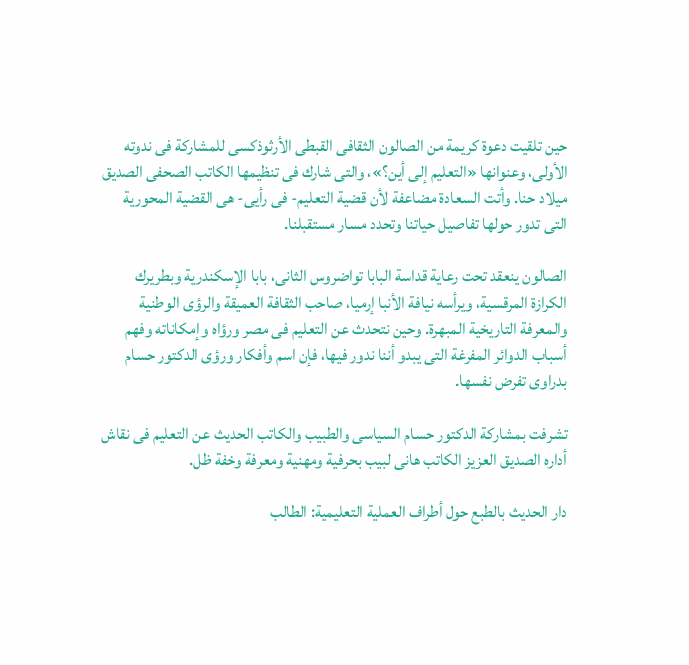حين تلقيت دعوة كريمة من الصالون الثقافى القبطى الأرثوذكسى للمشاركة فى ندوته الأولى، وعنوانها «التعليم إلى أين؟»، والتى شارك فى تنظيمها الكاتب الصحفى الصديق ميلاد حنا. وأتت السعادة مضاعفة لأن قضية التعليم- فى رأيى- هى القضية المحورية التى تدور حولها تفاصيل حياتنا وتحدد مسار مستقبلنا.

الصالون ينعقد تحت رعاية قداسة البابا تواضروس الثانى، بابا الإسكندرية وبطريرك الكرازة المرقسية، ويرأسه نيافة الأنبا إرميا، صاحب الثقافة العميقة والرؤى الوطنية والمعرفة التاريخية المبهرة. وحين نتحدث عن التعليم فى مصر ورؤاه وإمكاناته وفهم أسباب الدوائر المفرغة التى يبدو أننا ندور فيها، فإن اسم وأفكار ورؤى الدكتور حسام بدراوى تفرض نفسها.

تشرفت بمشاركة الدكتور حسام السياسى والطبيب والكاتب الحديث عن التعليم فى نقاش أداره الصديق العزيز الكاتب هانى لبيب بحرفية ومهنية ومعرفة وخفة ظل.

دار الحديث بالطبع حول أطراف العملية التعليمية: الطالب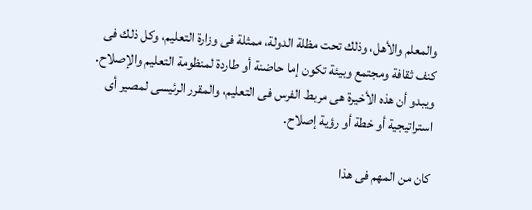والمعلم والأهل، وذلك تحت مظلة الدولة، ممثلة فى وزارة التعليم، وكل ذلك فى كنف ثقافة ومجتمع وبيئة تكون إما حاضنة أو طاردة لمنظومة التعليم والإصلاح. ويبدو أن هذه الأخيرة هى مربط الفرس فى التعليم، والمقرر الرئيسى لمصير أى استراتيجية أو خطة أو رؤية إصلاح.

كان من المهم فى هذا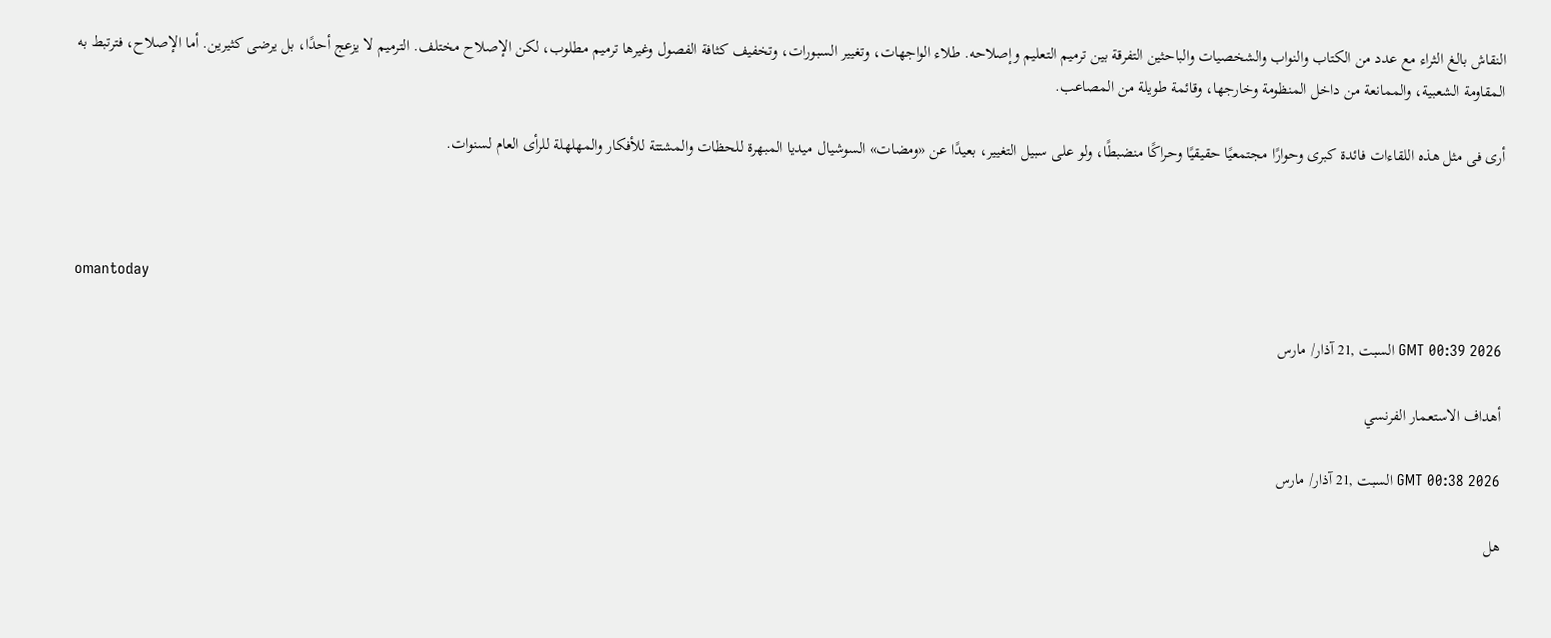النقاش بالغ الثراء مع عدد من الكتاب والنواب والشخصيات والباحثين التفرقة بين ترميم التعليم وإصلاحه. طلاء الواجهات، وتغيير السبورات، وتخفيف كثافة الفصول وغيرها ترميم مطلوب، لكن الإصلاح مختلف. الترميم لا يزعج أحدًا، بل يرضى كثيرين. أما الإصلاح، فترتبط به المقاومة الشعبية، والممانعة من داخل المنظومة وخارجها، وقائمة طويلة من المصاعب.

أرى فى مثل هذه اللقاءات فائدة كبرى وحوارًا مجتمعيًا حقيقيًا وحراكًا منضبطًا، ولو على سبيل التغيير، بعيدًا عن «ومضات» السوشيال ميديا المبهرة للحظات والمشتتة للأفكار والمهلهلة للرأى العام لسنوات.



omantoday

GMT 00:39 2026 السبت ,21 آذار/ مارس

أهداف الاستعمار الفرنسي

GMT 00:38 2026 السبت ,21 آذار/ مارس

هل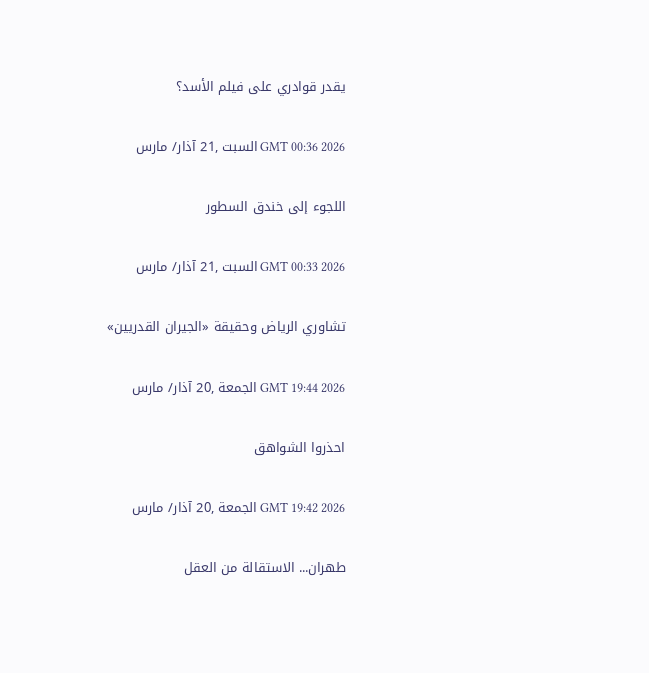يقدر قوادري على فيلم الأسد؟

GMT 00:36 2026 السبت ,21 آذار/ مارس

اللجوء إلى خندق السطور

GMT 00:33 2026 السبت ,21 آذار/ مارس

تشاوري الرياض وحقيقة «الجيران القدريين»

GMT 19:44 2026 الجمعة ,20 آذار/ مارس

احذروا الشواهق

GMT 19:42 2026 الجمعة ,20 آذار/ مارس

طهران... الاستقالة من العقل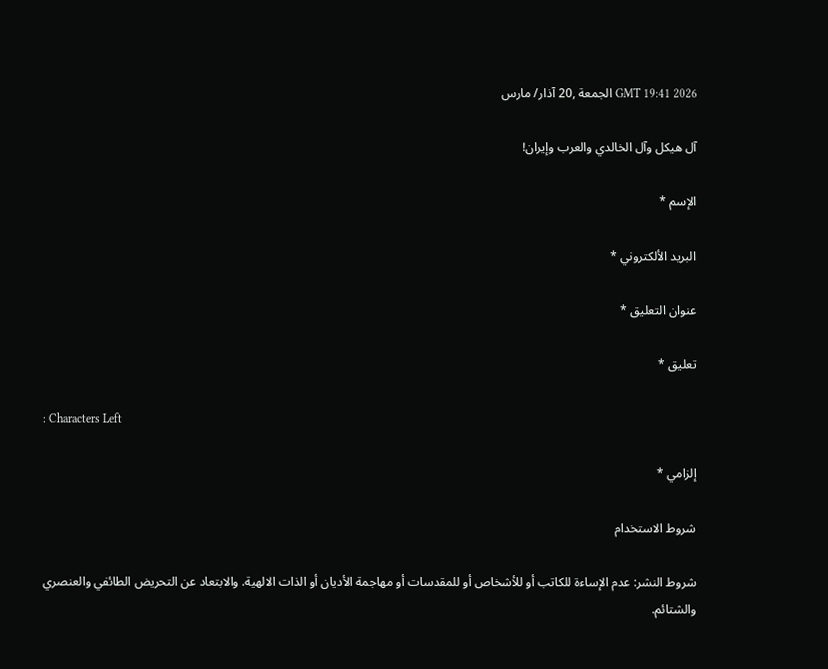GMT 19:41 2026 الجمعة ,20 آذار/ مارس

آل هيكل وآل الخالدي والعرب وإيران!

الإسم *

البريد الألكتروني *

عنوان التعليق *

تعليق *

: Characters Left

إلزامي *

شروط الاستخدام

شروط النشر: عدم الإساءة للكاتب أو للأشخاص أو للمقدسات أو مهاجمة الأديان أو الذات الالهية. والابتعاد عن التحريض الطائفي والعنصري والشتائم.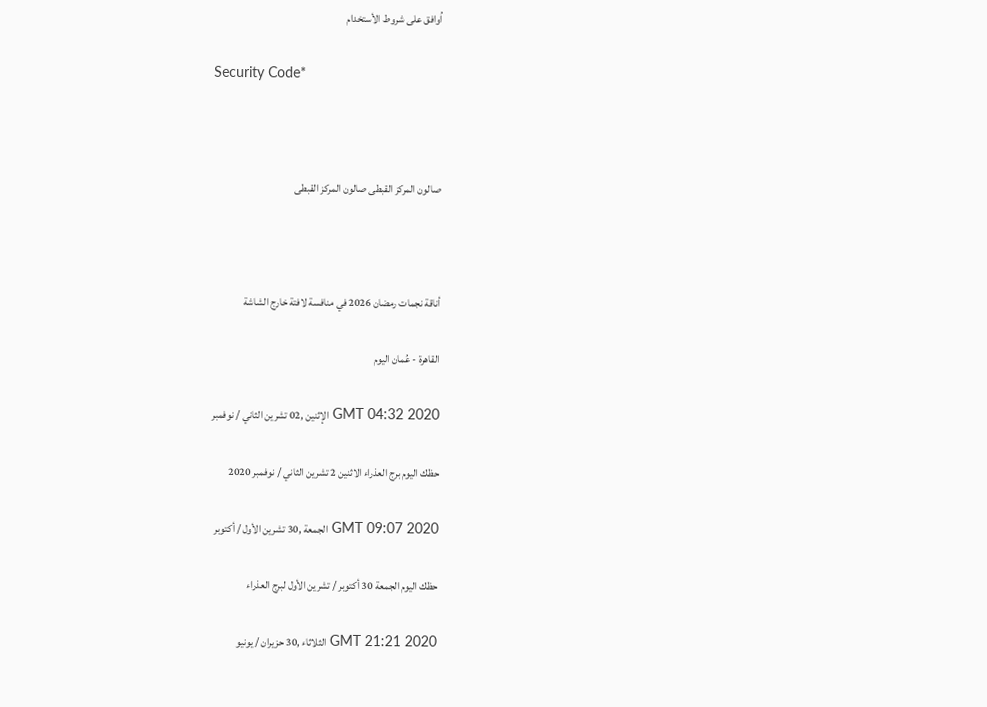اُوافق على شروط الأستخدام

Security Code*



صالون المركز القبطى صالون المركز القبطى



أناقة نجمات رمضان 2026 في منافسة لافتة خارج الشاشة

القاهرة - عُمان اليوم

GMT 04:32 2020 الإثنين ,02 تشرين الثاني / نوفمبر

حظك اليوم برج العذراء الاثنين 2 تشرين الثاني / نوفمبر 2020

GMT 09:07 2020 الجمعة ,30 تشرين الأول / أكتوبر

حظك اليوم الجمعة 30 أكتوبر / تشرين الأول لبرج العذراء

GMT 21:21 2020 الثلاثاء ,30 حزيران / يونيو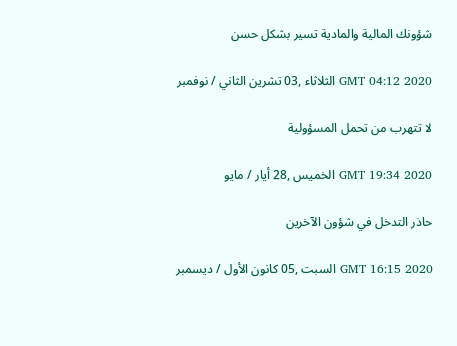شؤونك المالية والمادية تسير بشكل حسن

GMT 04:12 2020 الثلاثاء ,03 تشرين الثاني / نوفمبر

لا تتهرب من تحمل المسؤولية

GMT 19:34 2020 الخميس ,28 أيار / مايو

حاذر التدخل في شؤون الآخرين

GMT 16:15 2020 السبت ,05 كانون الأول / ديسمبر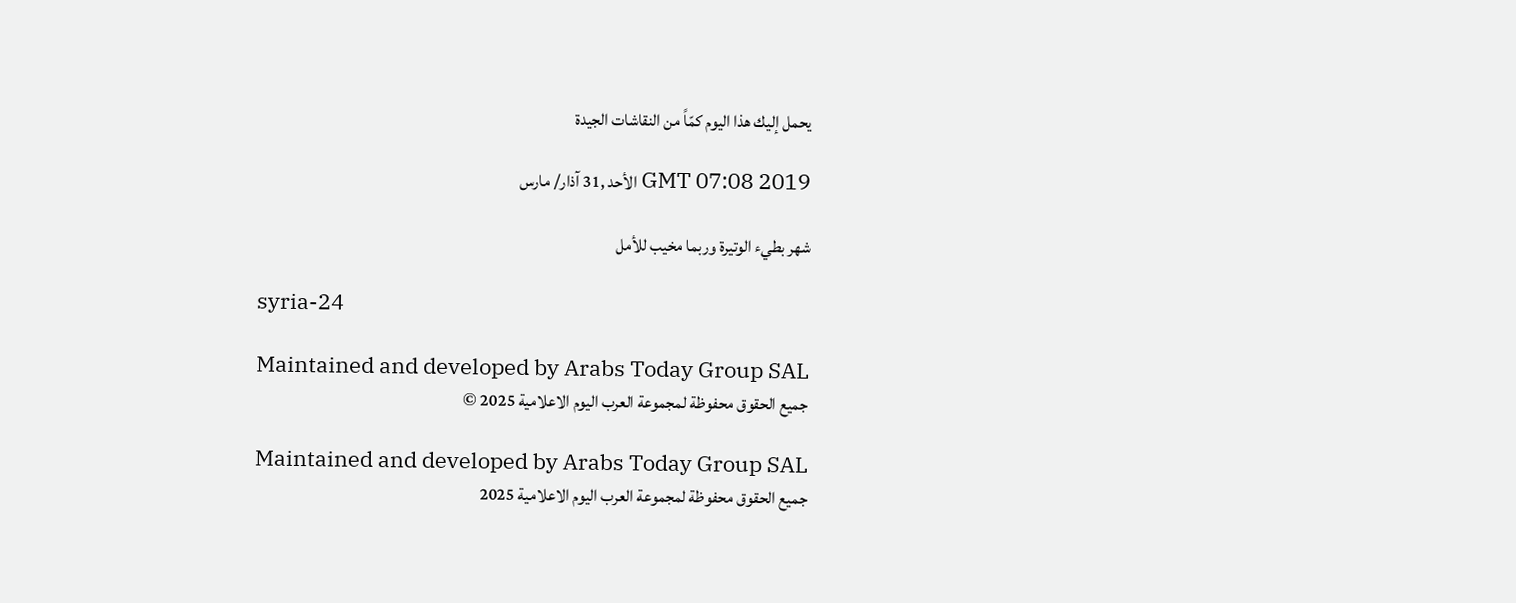يحمل إليك هذا اليوم كمّاً من النقاشات الجيدة

GMT 07:08 2019 الأحد ,31 آذار/ مارس

شهر بطيء الوتيرة وربما مخيب للأمل

syria-24

Maintained and developed by Arabs Today Group SAL
جميع الحقوق محفوظة لمجموعة العرب اليوم الاعلامية 2025 ©

Maintained and developed by Arabs Today Group SAL
جميع الحقوق محفوظة لمجموعة العرب اليوم الاعلامية 2025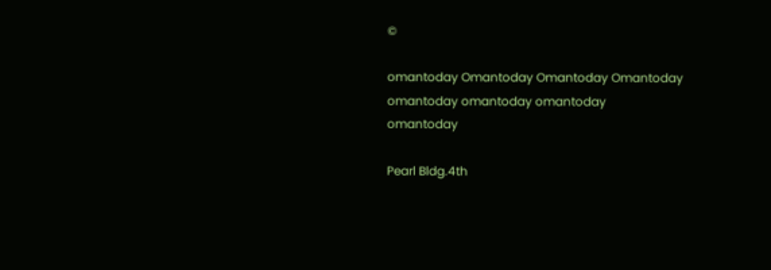©

omantoday Omantoday Omantoday Omantoday
omantoday omantoday omantoday
omantoday

Pearl Bldg.4th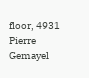floor, 4931 Pierre Gemayel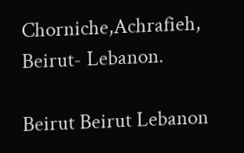Chorniche,Achrafieh, Beirut- Lebanon.

Beirut Beirut Lebanon